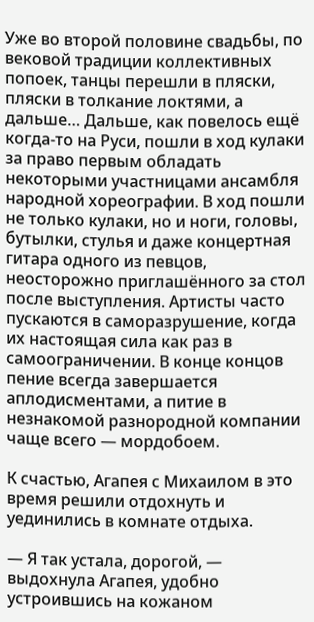Уже во второй половине свадьбы, по вековой традиции коллективных попоек, танцы перешли в пляски, пляски в толкание локтями, а дальше… Дальше, как повелось ещё когда-то на Руси, пошли в ход кулаки за право первым обладать некоторыми участницами ансамбля народной хореографии. В ход пошли не только кулаки, но и ноги, головы, бутылки, стулья и даже концертная гитара одного из певцов, неосторожно приглашённого за стол после выступления. Артисты часто пускаются в саморазрушение, когда их настоящая сила как раз в самоограничении. В конце концов пение всегда завершается аплодисментами, а питие в незнакомой разнородной компании чаще всего — мордобоем.

К счастью, Агапея с Михаилом в это время решили отдохнуть и уединились в комнате отдыха.

— Я так устала, дорогой, — выдохнула Агапея, удобно устроившись на кожаном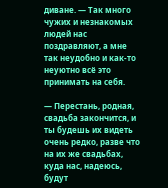диване. — Так много чужих и незнакомых людей нас поздравляют, а мне так неудобно и как-то неуютно всё это принимать на себя.

— Перестань, родная, свадьба закончится, и ты будешь их видеть очень редко, разве что на их же свадьбах, куда нас, надеюсь, будут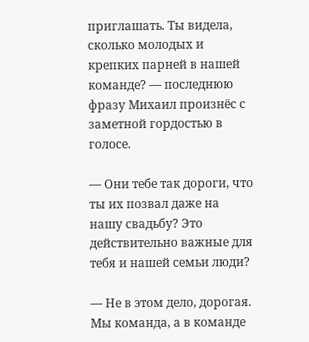приглашать. Ты видела, сколько молодых и крепких парней в нашей команде? — последнюю фразу Михаил произнёс с заметной гордостью в голосе.

— Они тебе так дороги, что ты их позвал даже на нашу свадьбу? Это действительно важные для тебя и нашей семьи люди?

— Не в этом дело, дорогая. Мы команда, а в команде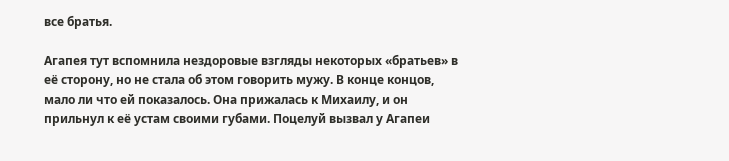все братья.

Агапея тут вспомнила нездоровые взгляды некоторых «братьев» в её сторону, но не стала об этом говорить мужу. В конце концов, мало ли что ей показалось. Она прижалась к Михаилу, и он прильнул к её устам своими губами. Поцелуй вызвал у Агапеи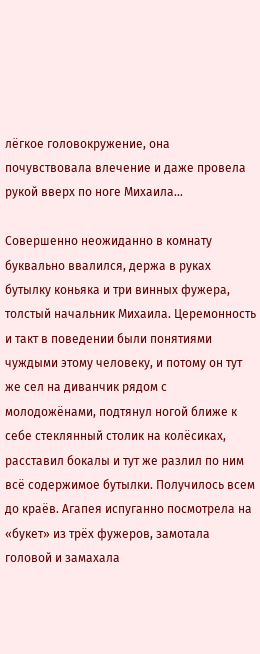лёгкое головокружение, она почувствовала влечение и даже провела рукой вверх по ноге Михаила…

Совершенно неожиданно в комнату буквально ввалился, держа в руках бутылку коньяка и три винных фужера, толстый начальник Михаила. Церемонность и такт в поведении были понятиями чуждыми этому человеку, и потому он тут же сел на диванчик рядом с молодожёнами, подтянул ногой ближе к себе стеклянный столик на колёсиках, расставил бокалы и тут же разлил по ним всё содержимое бутылки. Получилось всем до краёв. Агапея испуганно посмотрела на «букет» из трёх фужеров, замотала головой и замахала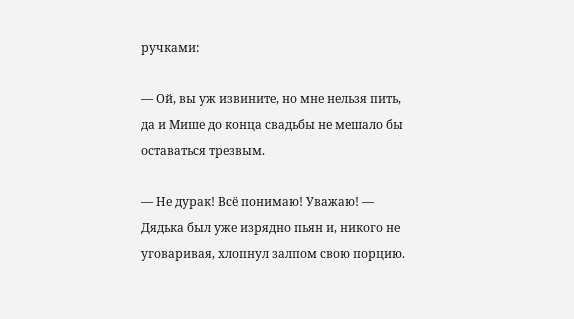ручками:

— Ой, вы уж извините, но мне нельзя пить, да и Мише до конца свадьбы не мешало бы оставаться трезвым.

— Не дурак! Всё понимаю! Уважаю! — Дядька был уже изрядно пьян и, никого не уговаривая, хлопнул залпом свою порцию.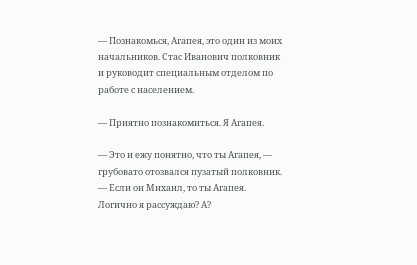— Познакомься, Агапея, это один из моих начальников. Стас Иванович полковник и руководит специальным отделом по работе с населением.

— Приятно познакомиться. Я Агапея.

— Это и ежу понятно, что ты Агапея, — грубовато отозвался пузатый полковник. — Если он Михаил, то ты Агапея. Логично я рассуждаю? А?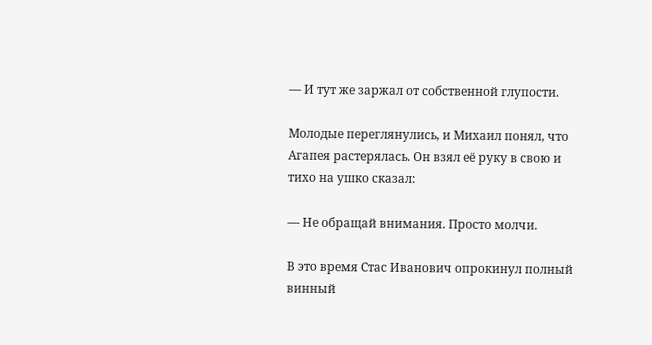— И тут же заржал от собственной глупости.

Молодые переглянулись, и Михаил понял, что Агапея растерялась. Он взял её руку в свою и тихо на ушко сказал:

— Не обращай внимания. Просто молчи.

В это время Стас Иванович опрокинул полный винный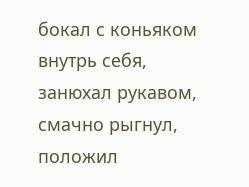бокал с коньяком внутрь себя, занюхал рукавом, смачно рыгнул, положил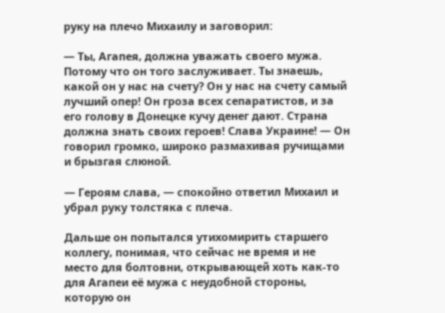руку на плечо Михаилу и заговорил:

— Ты, Агапея, должна уважать своего мужа. Потому что он того заслуживает. Ты знаешь, какой он у нас на счету? Он у нас на счету самый лучший опер! Он гроза всех сепаратистов, и за его голову в Донецке кучу денег дают. Страна должна знать своих героев! Слава Украине! — Он говорил громко, широко размахивая ручищами и брызгая слюной.

— Героям слава, — спокойно ответил Михаил и убрал руку толстяка с плеча.

Дальше он попытался утихомирить старшего коллегу, понимая, что сейчас не время и не место для болтовни, открывающей хоть как-то для Агапеи её мужа с неудобной стороны, которую он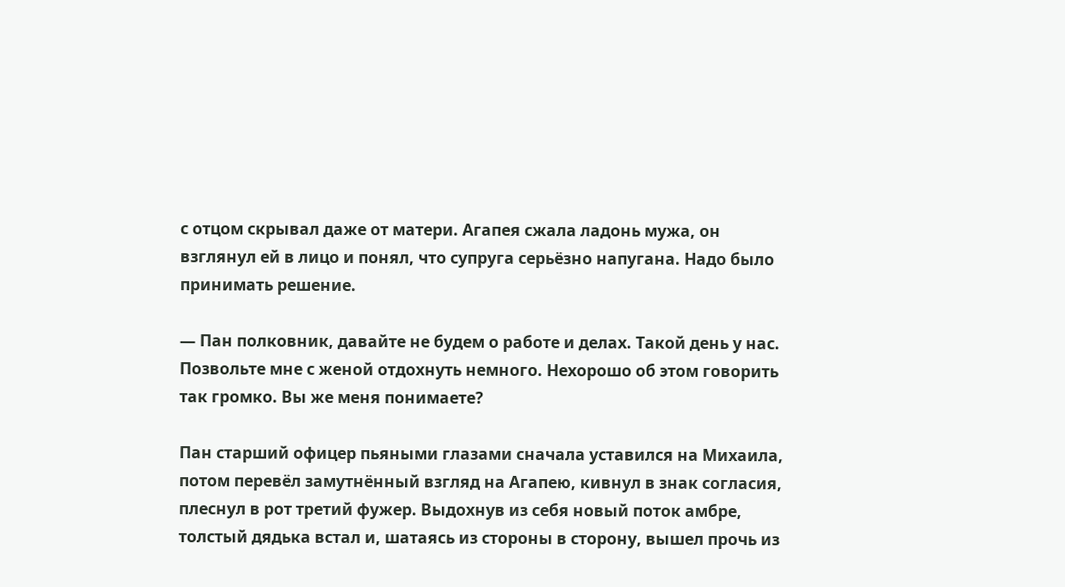с отцом скрывал даже от матери. Агапея сжала ладонь мужа, он взглянул ей в лицо и понял, что супруга серьёзно напугана. Надо было принимать решение.

— Пан полковник, давайте не будем о работе и делах. Такой день у нас. Позвольте мне с женой отдохнуть немного. Нехорошо об этом говорить так громко. Вы же меня понимаете?

Пан старший офицер пьяными глазами сначала уставился на Михаила, потом перевёл замутнённый взгляд на Агапею, кивнул в знак согласия, плеснул в рот третий фужер. Выдохнув из себя новый поток амбре, толстый дядька встал и, шатаясь из стороны в сторону, вышел прочь из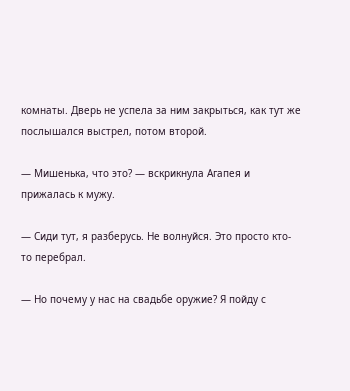комнаты. Дверь не успела за ним закрыться, как тут же послышался выстрел, потом второй.

— Мишенька, что это? — вскрикнула Агапея и прижалась к мужу.

— Сиди тут, я разберусь. Не волнуйся. Это просто кто-то перебрал.

— Но почему у нас на свадьбе оружие? Я пойду с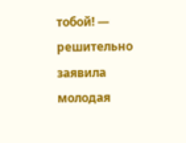тобой! — решительно заявила молодая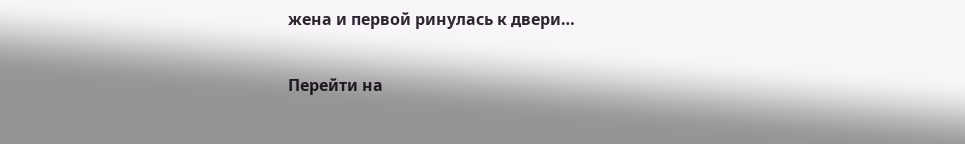жена и первой ринулась к двери…

Перейти на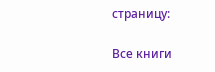страницу:

Все книги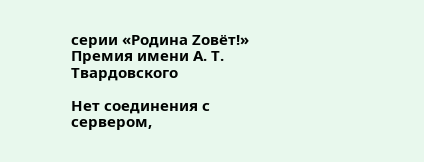серии «Родина Zовёт!» Премия имени А. Т. Твардовского

Нет соединения с сервером,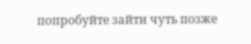попробуйте зайти чуть позже